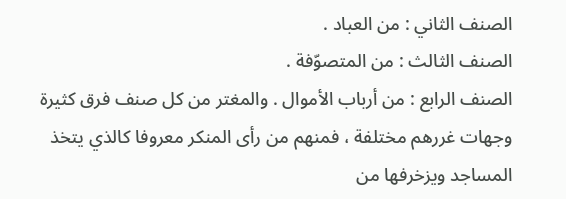الصنف الثاني : من العباد .
الصنف الثالث : من المتصوّفة .
الصنف الرابع : من أرباب الأموال . والمغتر من كل صنف فرق كثيرة وجهات غررهم مختلفة ، فمنهم من رأى المنكر معروفا كالذي يتخذ المساجد ويزخرفها من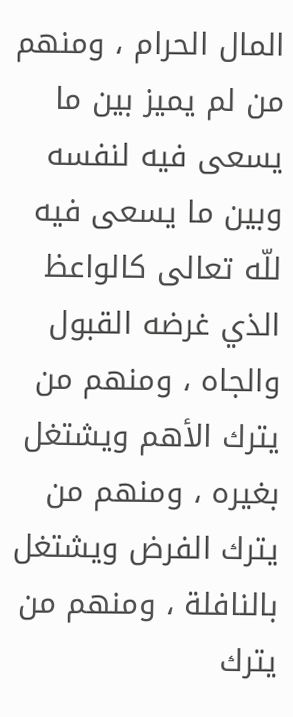المال الحرام ، ومنهم من لم يميز بين ما يسعى فيه لنفسه وبين ما يسعى فيه للّه تعالى كالواعظ الذي غرضه القبول والجاه ، ومنهم من يترك الأهم ويشتغل بغيره ، ومنهم من يترك الفرض ويشتغل بالنافلة ، ومنهم من يترك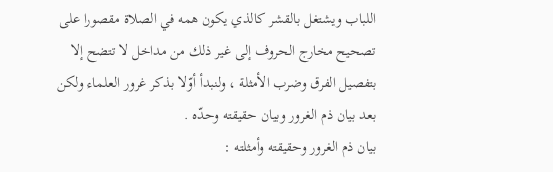اللباب ويشتغل بالقشر كالذي يكون همه في الصلاة مقصورا على تصحيح مخارج الحروف إلى غير ذلك من مداخل لا تتضح إلا بتفصيل الفرق وضرب الأمثلة ، ولنبدأ أوّلا بذكر غرور العلماء ولكن بعد بيان ذم الغرور وبيان حقيقته وحدّه .
بيان ذم الغرور وحقيقته وأمثلته :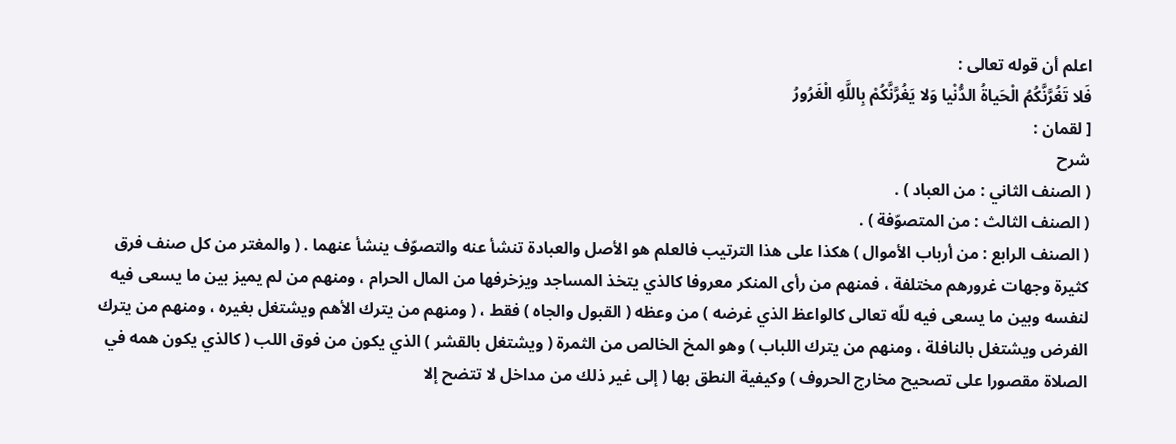اعلم أن قوله تعالى :
فَلا تَغُرَّنَّكُمُ الْحَياةُ الدُّنْيا وَلا يَغُرَّنَّكُمْ بِاللَّهِ الْغَرُورُ
[ لقمان :
شرح
( الصنف الثاني : من العباد ) .
( الصنف الثالث : من المتصوّفة ) .
( الصنف الرابع : من أرباب الأموال ) هكذا على هذا الترتيب فالعلم هو الأصل والعبادة تنشأ عنه والتصوّف ينشأ عنهما . ( والمغتر من كل صنف فرق كثيرة وجهات غرورهم مختلفة ، فمنهم من رأى المنكر معروفا كالذي يتخذ المساجد ويزخرفها من المال الحرام ، ومنهم من لم يميز بين ما يسعى فيه لنفسه وبين ما يسعى فيه للّه تعالى كالواعظ الذي غرضه ) من وعظه ( القبول والجاه ) فقط ، ( ومنهم من يترك الأهم ويشتغل بغيره ، ومنهم من يترك الفرض ويشتغل بالنافلة ، ومنهم من يترك اللباب ) وهو المخ الخالص من الثمرة ( ويشتغل بالقشر ) الذي يكون من فوق اللب ( كالذي يكون همه في الصلاة مقصورا على تصحيح مخارج الحروف ) وكيفية النطق بها ( إلى غير ذلك من مداخل لا تتضح إلا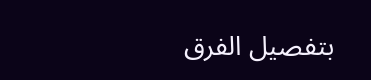بتفصيل الفرق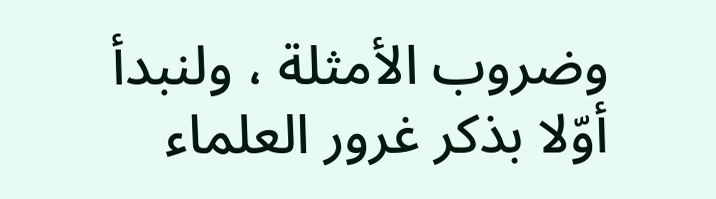وضروب الأمثلة ، ولنبدأ أوّلا بذكر غرور العلماء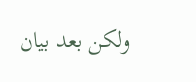ولكن بعد بيان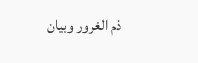ذم الغرور وبيان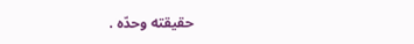حقيقته وحدّه .